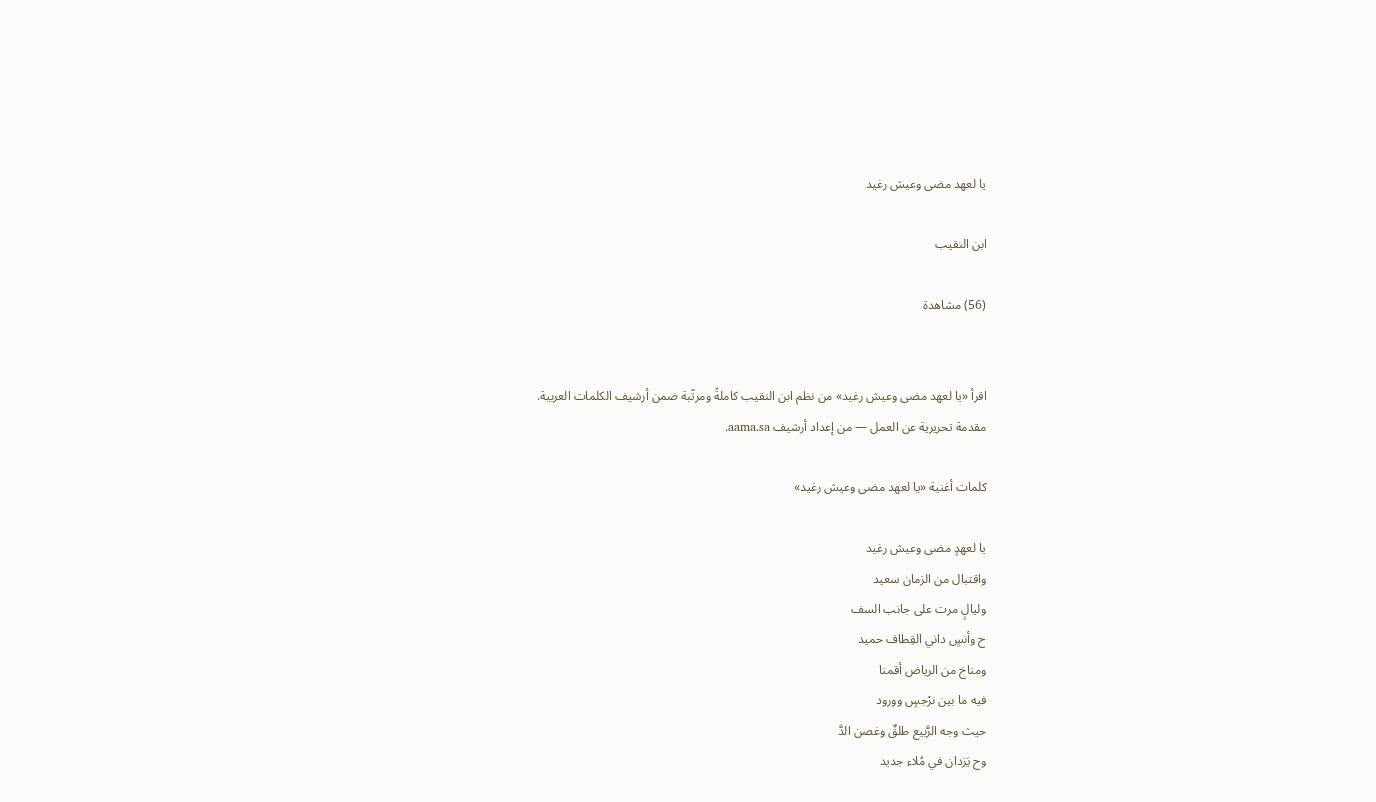يا لعهد مضى وعيش رغيد

ابن النقيب

(56) مشاهدة


اقرأ «يا لعهد مضى وعيش رغيد» من نظم ابن النقيب كاملةً ومرتّبة ضمن أرشيف الكلمات العربية.
مقدمة تحريرية عن العمل — من إعداد أرشيف aama.sa.

كلمات أغنية «يا لعهد مضى وعيش رغيد»

يا لعهدٍ مضى وعيش رغيد
واقتبال من الزمان سعيد
وليالٍ مرت على جانب السف
ح وأنسٍ داني القِطاف حميد
ومناخ من الرياض أقمنا
فيه ما بين نرْجسٍ وورود
حيث وجه الرَّبيع طلقٌ وغصن الدَّ
وح يَزدان في مُلاء جديد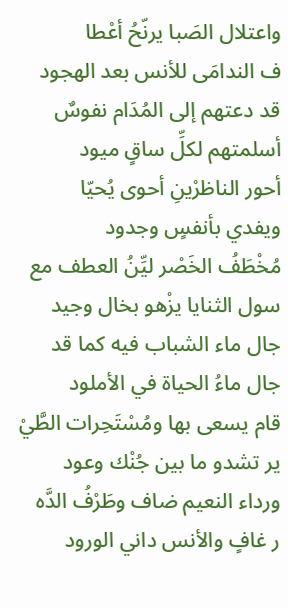واعتلال الصَبا يرنّحُ أعْطا
ف الندامَى للأنس بعد الهجود
قد دعتهم إلى المُدَام نفوسٌ
أسلمتهم لكلِّ ساقٍ ميود
أحور الناظرْينِ أحوى يُحيّا
ويفدي بأنفسٍ وجدود
مُخْطَفُ الخَصْر ليِّنُ العطف مع
سول الثنايا يزْهو بخال وجيد
جال ماء الشباب فيه كما قد
جال ماءُ الحياة في الأملود
قام يسعى بها ومُسْتَحِرات الطَّيْ
ير تشدو ما بين جُنْك وعود
ورداء النعيم ضاف وطَرْفُ الدَّه
ر غافٍ والأنس داني الورود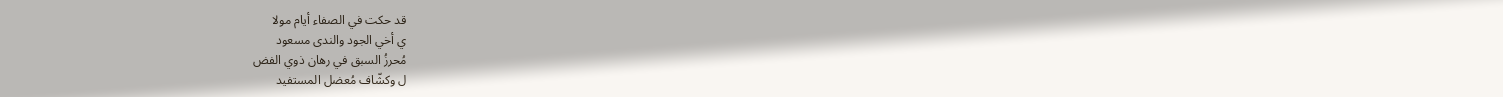قد حكت في الصفاء أيام مولا
ي أخي الجود والندى مسعود
مُحرزُ السبق في رهان ذوي الفض
ل وكشّاف مُعضل المستفيد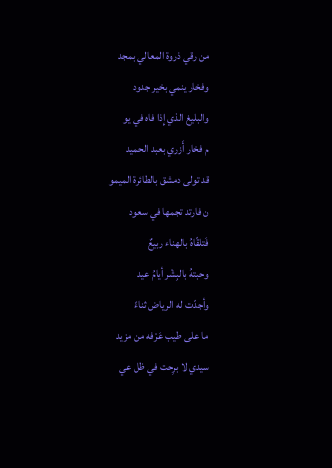من رقي ذروة المعالي بمجد
وفخار ينمي بخير جدود
والبليغ الذي إِذا فاه في يو
م فخار أَزري بعبد الحميد
قد تولى دمشق بالطائرة الميمو
ن فارتد تجمها في سعود
فَتلقّاهُ بالهناء ربيعٌ
وحبتهُ بالبِشْر أيامُ عيد
وأجدّت له الرياض ثناءً
ما على طيب عَرْفه من مزيد
سيدي لا برِحت في ظل عي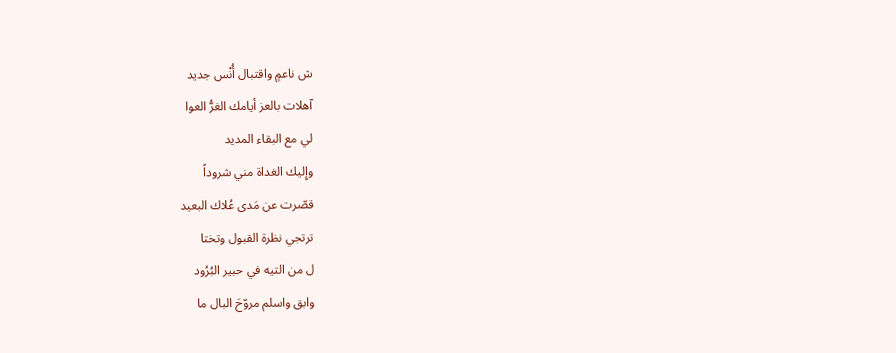ش ناعمٍ واقتبال أُنْس جديد
آهلات بالعز أيامك الغرُّ العوا
لي مع البقاء المديد
وإِليك الغداة مني شروداً
قصّرت عن مَدى عُلاك البعيد
ترتجي نظرة القبول وتختا
ل من التيه في حبير البُرُود
وابق واسلم مروّحَ البال ما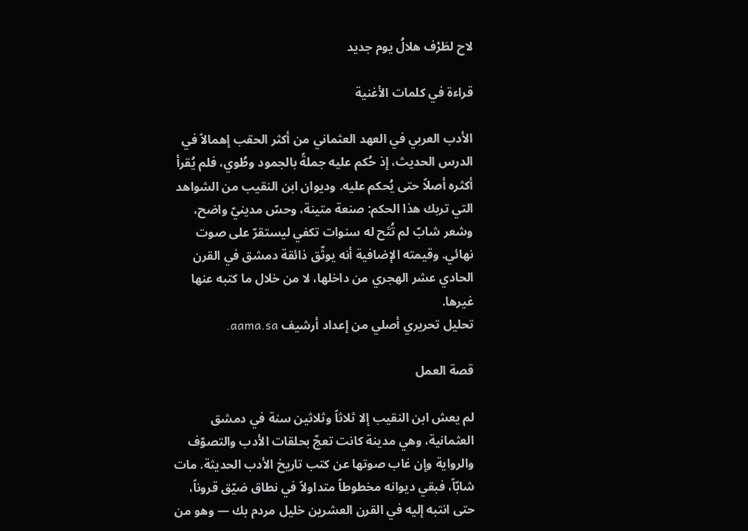لاح لطَرْف هلالُ يوم جديد

قراءة في كلمات الأغنية

الأدب العربي في العهد العثماني من أكثر الحقب إهمالاً في الدرس الحديث، إذ حُكم عليه جملةً بالجمود وطُوي، فلم يُقرأ أكثره أصلاً حتى يُحكم عليه. وديوان ابن النقيب من الشواهد التي تربك هذا الحكم: صنعة متينة، وحسّ مدينيّ واضح، وشعر شابّ لم تُتَح له سنوات تكفي ليستقرّ على صوت نهائي. وقيمته الإضافية أنه يوثّق ذائقة دمشق في القرن الحادي عشر الهجري من داخلها، لا من خلال ما كتبه عنها غيرها.
تحليل تحريري أصلي من إعداد أرشيف aama.sa.

قصة العمل

لم يعش ابن النقيب إلا ثلاثاً وثلاثين سنة في دمشق العثمانية، وهي مدينة كانت تعجّ بحلقات الأدب والتصوّف والرواية وإن غاب صوتها عن كتب تاريخ الأدب الحديثة. مات شابّاً، فبقي ديوانه مخطوطاً متداولاً في نطاق ضيّق قروناً، حتى انتبه إليه في القرن العشرين خليل مردم بك — وهو من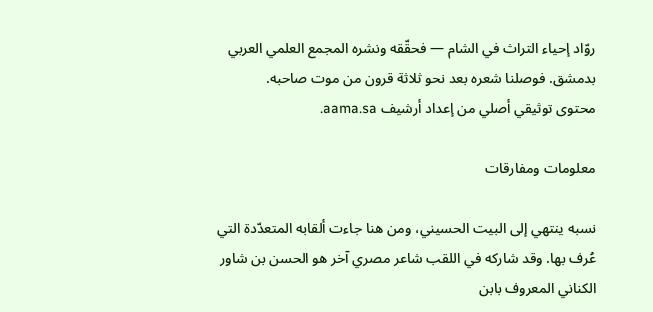روّاد إحياء التراث في الشام — فحقّقه ونشره المجمع العلمي العربي بدمشق. فوصلنا شعره بعد نحو ثلاثة قرون من موت صاحبه.
محتوى توثيقي أصلي من إعداد أرشيف aama.sa.

معلومات ومفارقات

نسبه ينتهي إلى البيت الحسيني، ومن هنا جاءت ألقابه المتعدّدة التي عُرف بها. وقد شاركه في اللقب شاعر مصري آخر هو الحسن بن شاور الكناني المعروف بابن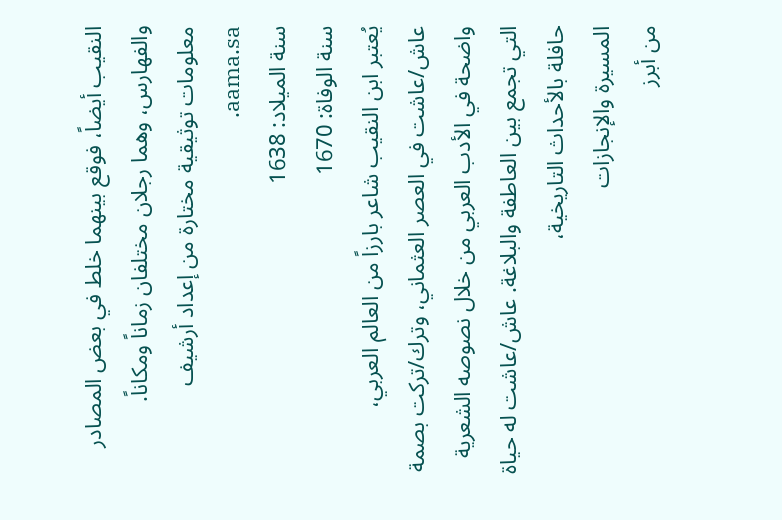النقيب أيضاً، فوقع بينهما خلط في بعض المصادر والفهارس، وهما رجلان مختلفان زماناً ومكاناً.
معلومات توثيقية مختارة من إعداد أرشيف aama.sa.
سنة الميلاد: 1638
سنة الوفاة: 1670
يُعتبر ابن النقيب شاعر بارزاً من العالم العربي، عاش/عاشت في العصر العثماني، وترك/تركت بصمة واضحة في الأدب العربي من خلال نصوصه الشعرية التي تجمع بين العاطفة والبلاغة. عاش/عاشت له حياة حافلة بالأحداث التاريخية،
المسيرة والإنجازات
من أبرز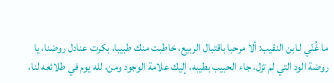ما غُنّي لـابن النقيب: ألا مرحبا باقتبال الربيع، خاطبت منك طبيبا، بكرت عنادل روضنا، يا روضة الود التي لم تزل، جاء الحبيب بطيبه، إليك علامة الوجود ومن، لله يوم في طلائعه لنا،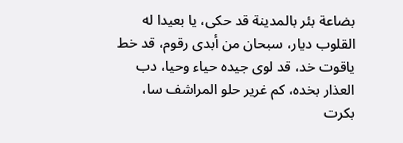بضاعة بئر بالمدينة قد حكى، يا بعيدا له القلوب ديار، سبحان من أبدى رقوم، قد خط ياقوت خد، قد لوى جيده حياء وحيا، دب العذار بخده، كم غرير حلو المراشف سا، بكرت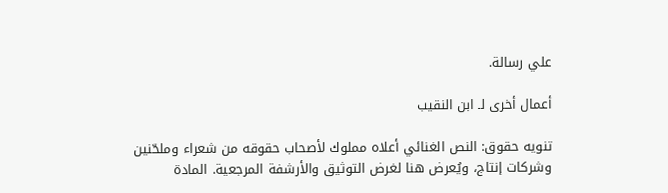علي رسالة.

أعمال أخرى لـ ابن النقيب

تنويه حقوق: النص الغنائي أعلاه مملوك لأصحاب حقوقه من شعراء وملحّنين وشركات إنتاج، ويُعرض هنا لغرض التوثيق والأرشفة المرجعية. المادة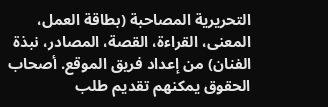التحريرية المصاحبة (بطاقة العمل، المعنى، القراءة، القصة، المصادر، نبذة الفنان) من إعداد فريق الموقع. أصحاب الحقوق يمكنهم تقديم طلب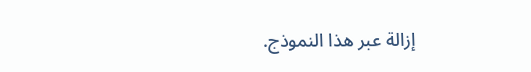إزالة عبر هذا النموذج.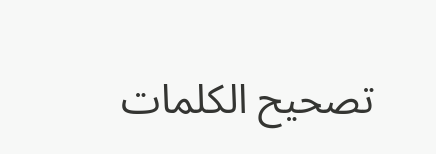تصحيح الكلمات